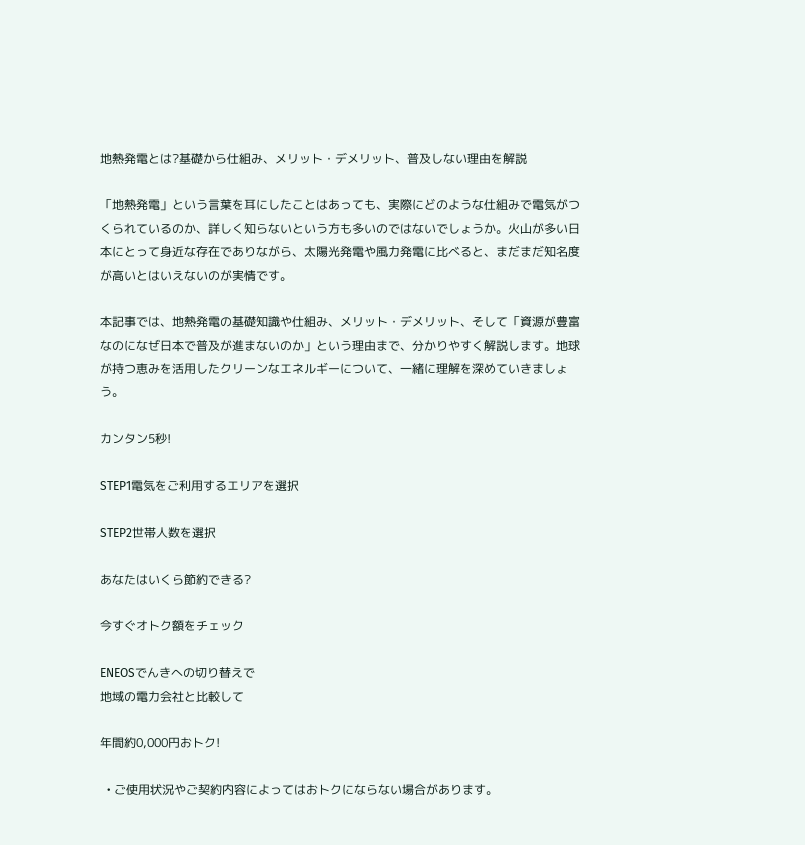地熱発電とは?基礎から仕組み、メリット・デメリット、普及しない理由を解説

「地熱発電」という言葉を耳にしたことはあっても、実際にどのような仕組みで電気がつくられているのか、詳しく知らないという方も多いのではないでしょうか。火山が多い日本にとって身近な存在でありながら、太陽光発電や風力発電に比べると、まだまだ知名度が高いとはいえないのが実情です。

本記事では、地熱発電の基礎知識や仕組み、メリット・デメリット、そして「資源が豊富なのになぜ日本で普及が進まないのか」という理由まで、分かりやすく解説します。地球が持つ恵みを活用したクリーンなエネルギーについて、一緒に理解を深めていきましょう。

カンタン5秒!

STEP1電気をご利用するエリアを選択

STEP2世帯人数を選択

あなたはいくら節約できる?

今すぐオトク額をチェック

ENEOSでんきへの切り替えで
地域の電力会社と比較して

年間約0,000円おトク!

  • ご使用状況やご契約内容によってはおトクにならない場合があります。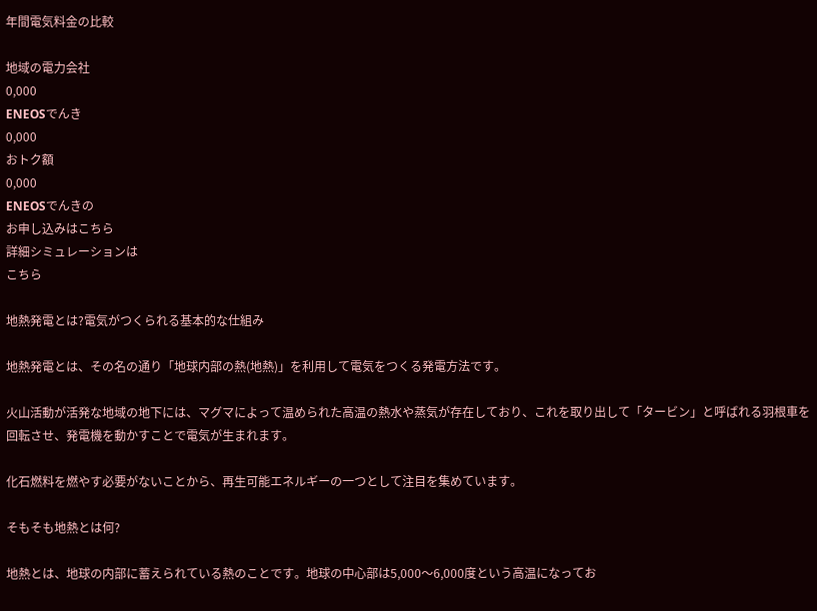年間電気料金の比較

地域の電力会社
0,000
ENEOSでんき
0,000
おトク額
0,000
ENEOSでんきの
お申し込みはこちら
詳細シミュレーションは
こちら

地熱発電とは?電気がつくられる基本的な仕組み

地熱発電とは、その名の通り「地球内部の熱(地熱)」を利用して電気をつくる発電方法です。

火山活動が活発な地域の地下には、マグマによって温められた高温の熱水や蒸気が存在しており、これを取り出して「タービン」と呼ばれる羽根車を回転させ、発電機を動かすことで電気が生まれます。

化石燃料を燃やす必要がないことから、再生可能エネルギーの一つとして注目を集めています。

そもそも地熱とは何?

地熱とは、地球の内部に蓄えられている熱のことです。地球の中心部は5,000〜6,000度という高温になってお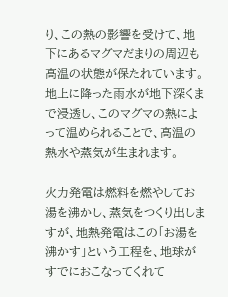り、この熱の影響を受けて、地下にあるマグマだまりの周辺も高温の状態が保たれています。地上に降った雨水が地下深くまで浸透し、このマグマの熱によって温められることで、高温の熱水や蒸気が生まれます。

火力発電は燃料を燃やしてお湯を沸かし、蒸気をつくり出しますが、地熱発電はこの「お湯を沸かす」という工程を、地球がすでにおこなってくれて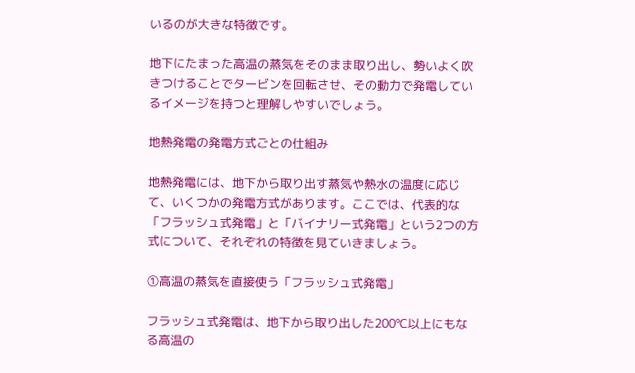いるのが大きな特徴です。

地下にたまった高温の蒸気をそのまま取り出し、勢いよく吹きつけることでタービンを回転させ、その動力で発電しているイメージを持つと理解しやすいでしょう。

地熱発電の発電方式ごとの仕組み

地熱発電には、地下から取り出す蒸気や熱水の温度に応じて、いくつかの発電方式があります。ここでは、代表的な「フラッシュ式発電」と「バイナリー式発電」という2つの方式について、それぞれの特徴を見ていきましょう。

①高温の蒸気を直接使う「フラッシュ式発電」

フラッシュ式発電は、地下から取り出した200℃以上にもなる高温の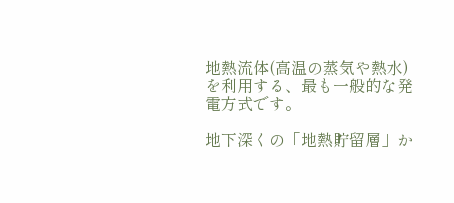地熱流体(高温の蒸気や熱水)を利用する、最も一般的な発電方式です。

地下深くの「地熱貯留層」か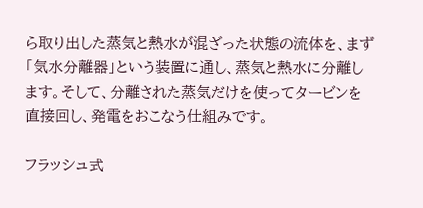ら取り出した蒸気と熱水が混ざった状態の流体を、まず「気水分離器」という装置に通し、蒸気と熱水に分離します。そして、分離された蒸気だけを使ってタービンを直接回し、発電をおこなう仕組みです。

フラッシュ式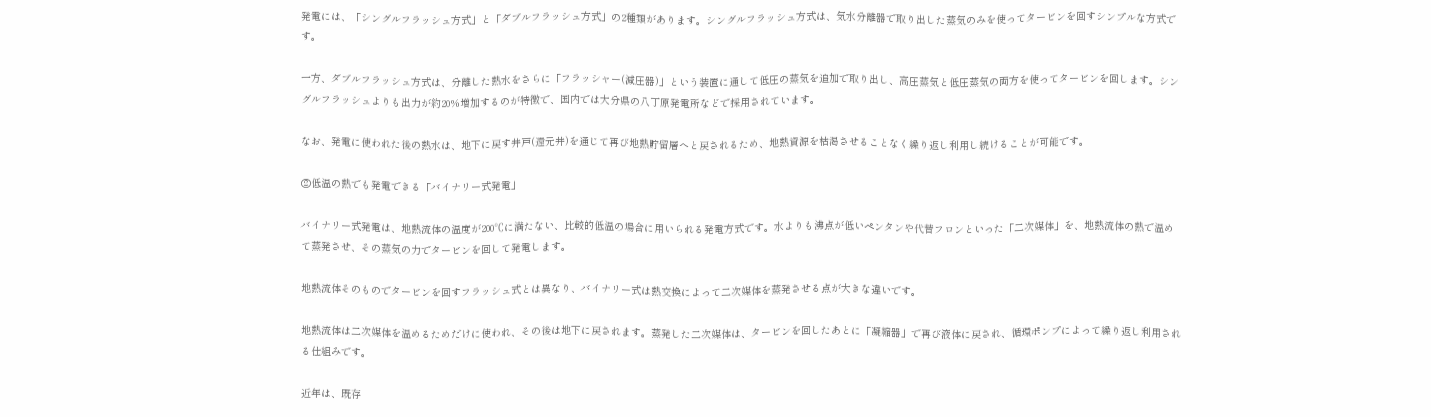発電には、「シングルフラッシュ方式」と「ダブルフラッシュ方式」の2種類があります。シングルフラッシュ方式は、気水分離器で取り出した蒸気のみを使ってタービンを回すシンプルな方式です。

一方、ダブルフラッシュ方式は、分離した熱水をさらに「フラッシャー(減圧器)」という装置に通して低圧の蒸気を追加で取り出し、高圧蒸気と低圧蒸気の両方を使ってタービンを回します。シングルフラッシュよりも出力が約20%増加するのが特徴で、国内では大分県の八丁原発電所などで採用されています。

なお、発電に使われた後の熱水は、地下に戻す井戸(還元井)を通じて再び地熱貯留層へと戻されるため、地熱資源を枯渇させることなく繰り返し利用し続けることが可能です。

②低温の熱でも発電できる「バイナリー式発電」

バイナリー式発電は、地熱流体の温度が200℃に満たない、比較的低温の場合に用いられる発電方式です。水よりも沸点が低いペンタンや代替フロンといった「二次媒体」を、地熱流体の熱で温めて蒸発させ、その蒸気の力でタービンを回して発電します。

地熱流体そのものでタービンを回すフラッシュ式とは異なり、バイナリー式は熱交換によって二次媒体を蒸発させる点が大きな違いです。

地熱流体は二次媒体を温めるためだけに使われ、その後は地下に戻されます。蒸発した二次媒体は、タービンを回したあとに「凝縮器」で再び液体に戻され、循環ポンプによって繰り返し利用される仕組みです。

近年は、既存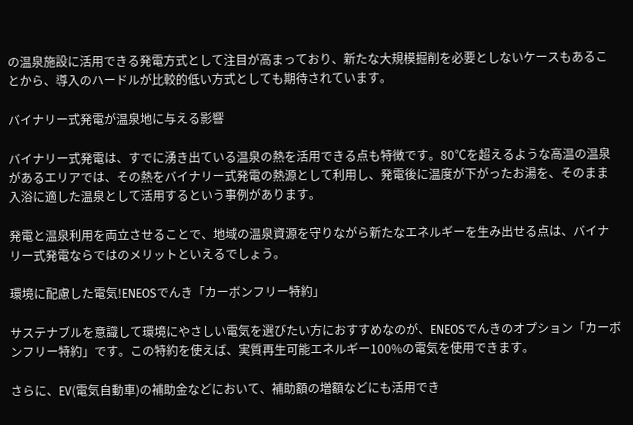の温泉施設に活用できる発電方式として注目が高まっており、新たな大規模掘削を必要としないケースもあることから、導入のハードルが比較的低い方式としても期待されています。

バイナリー式発電が温泉地に与える影響

バイナリー式発電は、すでに湧き出ている温泉の熱を活用できる点も特徴です。80℃を超えるような高温の温泉があるエリアでは、その熱をバイナリー式発電の熱源として利用し、発電後に温度が下がったお湯を、そのまま入浴に適した温泉として活用するという事例があります。

発電と温泉利用を両立させることで、地域の温泉資源を守りながら新たなエネルギーを生み出せる点は、バイナリー式発電ならではのメリットといえるでしょう。

環境に配慮した電気!ENEOSでんき「カーボンフリー特約」

サステナブルを意識して環境にやさしい電気を選びたい方におすすめなのが、ENEOSでんきのオプション「カーボンフリー特約」です。この特約を使えば、実質再生可能エネルギー100%の電気を使用できます。

さらに、EV(電気自動車)の補助金などにおいて、補助額の増額などにも活用でき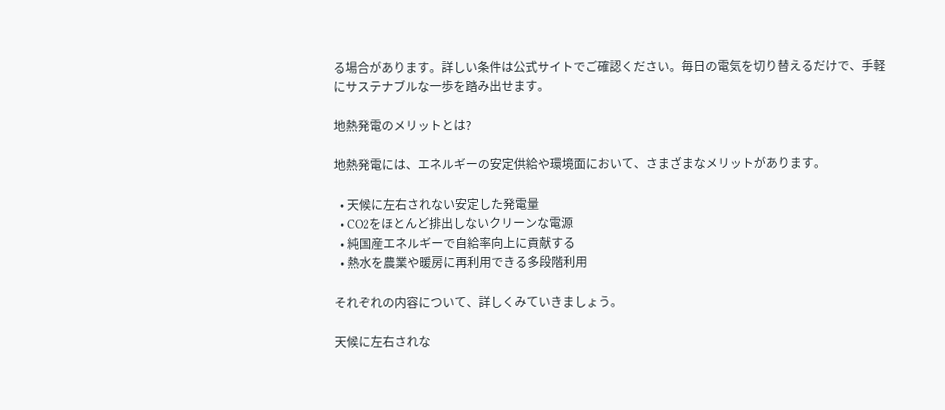る場合があります。詳しい条件は公式サイトでご確認ください。毎日の電気を切り替えるだけで、手軽にサステナブルな一歩を踏み出せます。

地熱発電のメリットとは?

地熱発電には、エネルギーの安定供給や環境面において、さまざまなメリットがあります。

  • 天候に左右されない安定した発電量
  • CO2をほとんど排出しないクリーンな電源
  • 純国産エネルギーで自給率向上に貢献する
  • 熱水を農業や暖房に再利用できる多段階利用

それぞれの内容について、詳しくみていきましょう。

天候に左右されな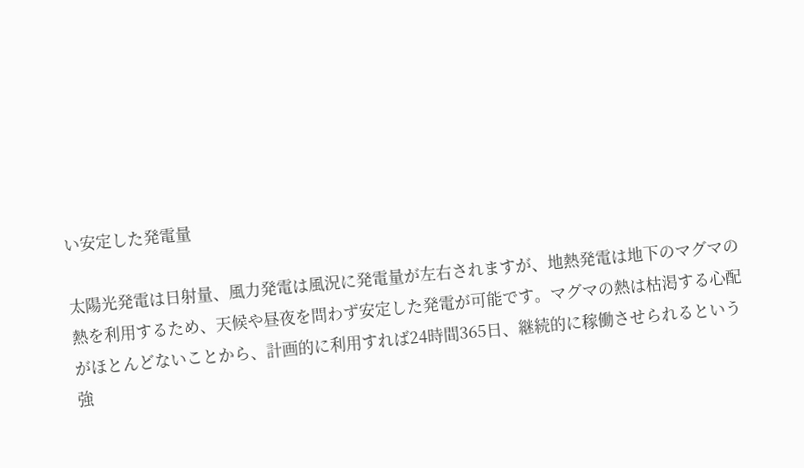い安定した発電量

太陽光発電は日射量、風力発電は風況に発電量が左右されますが、地熱発電は地下のマグマの熱を利用するため、天候や昼夜を問わず安定した発電が可能です。マグマの熱は枯渇する心配がほとんどないことから、計画的に利用すれば24時間365日、継続的に稼働させられるという強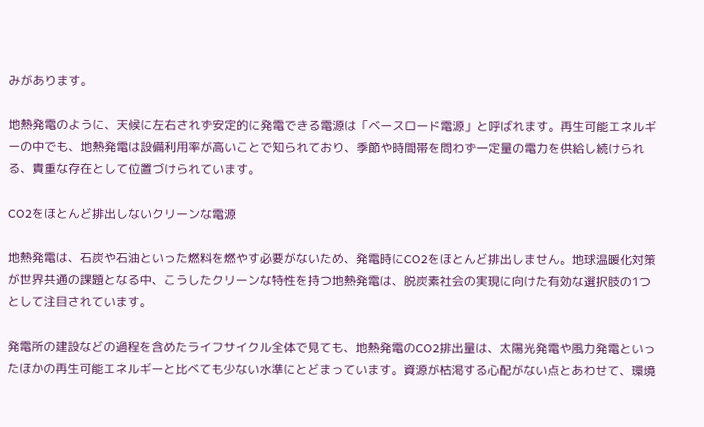みがあります。

地熱発電のように、天候に左右されず安定的に発電できる電源は「ベースロード電源」と呼ばれます。再生可能エネルギーの中でも、地熱発電は設備利用率が高いことで知られており、季節や時間帯を問わず一定量の電力を供給し続けられる、貴重な存在として位置づけられています。

CO2をほとんど排出しないクリーンな電源

地熱発電は、石炭や石油といった燃料を燃やす必要がないため、発電時にCO2をほとんど排出しません。地球温暖化対策が世界共通の課題となる中、こうしたクリーンな特性を持つ地熱発電は、脱炭素社会の実現に向けた有効な選択肢の1つとして注目されています。

発電所の建設などの過程を含めたライフサイクル全体で見ても、地熱発電のCO2排出量は、太陽光発電や風力発電といったほかの再生可能エネルギーと比べても少ない水準にとどまっています。資源が枯渇する心配がない点とあわせて、環境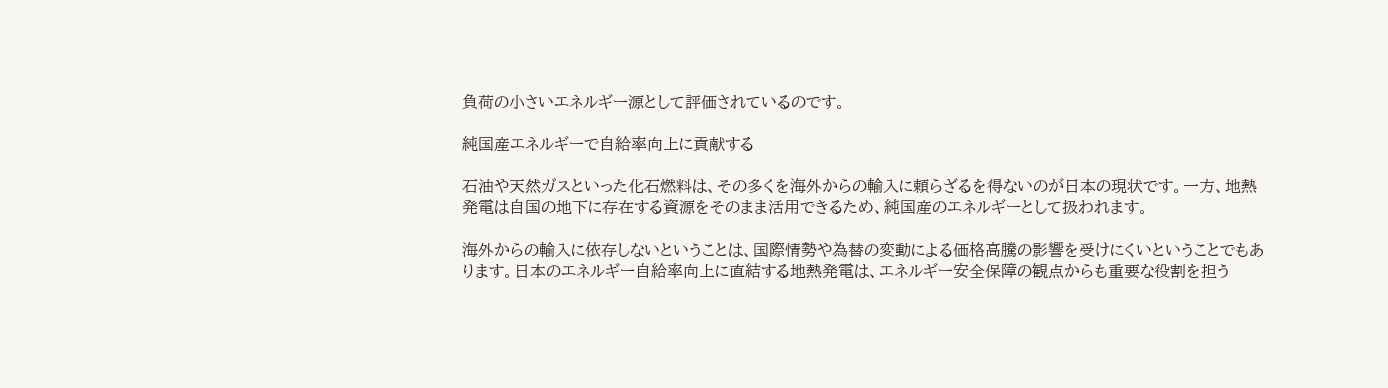負荷の小さいエネルギー源として評価されているのです。

純国産エネルギーで自給率向上に貢献する

石油や天然ガスといった化石燃料は、その多くを海外からの輸入に頼らざるを得ないのが日本の現状です。一方、地熱発電は自国の地下に存在する資源をそのまま活用できるため、純国産のエネルギーとして扱われます。

海外からの輸入に依存しないということは、国際情勢や為替の変動による価格高騰の影響を受けにくいということでもあります。日本のエネルギー自給率向上に直結する地熱発電は、エネルギー安全保障の観点からも重要な役割を担う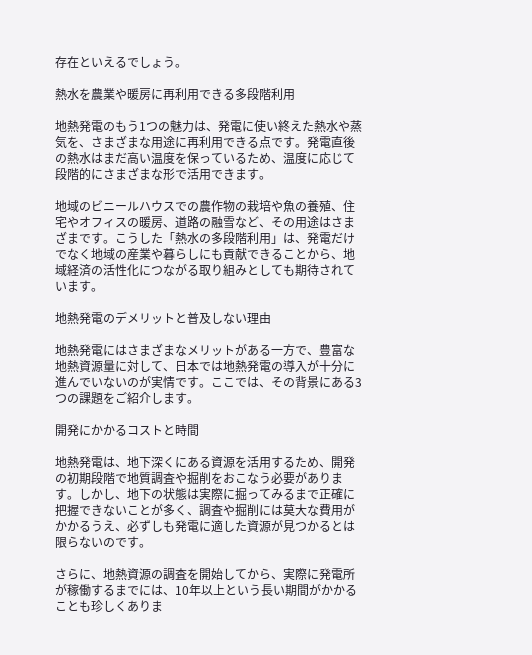存在といえるでしょう。

熱水を農業や暖房に再利用できる多段階利用

地熱発電のもう1つの魅力は、発電に使い終えた熱水や蒸気を、さまざまな用途に再利用できる点です。発電直後の熱水はまだ高い温度を保っているため、温度に応じて段階的にさまざまな形で活用できます。

地域のビニールハウスでの農作物の栽培や魚の養殖、住宅やオフィスの暖房、道路の融雪など、その用途はさまざまです。こうした「熱水の多段階利用」は、発電だけでなく地域の産業や暮らしにも貢献できることから、地域経済の活性化につながる取り組みとしても期待されています。

地熱発電のデメリットと普及しない理由

地熱発電にはさまざまなメリットがある一方で、豊富な地熱資源量に対して、日本では地熱発電の導入が十分に進んでいないのが実情です。ここでは、その背景にある3つの課題をご紹介します。

開発にかかるコストと時間

地熱発電は、地下深くにある資源を活用するため、開発の初期段階で地質調査や掘削をおこなう必要があります。しかし、地下の状態は実際に掘ってみるまで正確に把握できないことが多く、調査や掘削には莫大な費用がかかるうえ、必ずしも発電に適した資源が見つかるとは限らないのです。

さらに、地熱資源の調査を開始してから、実際に発電所が稼働するまでには、10年以上という長い期間がかかることも珍しくありま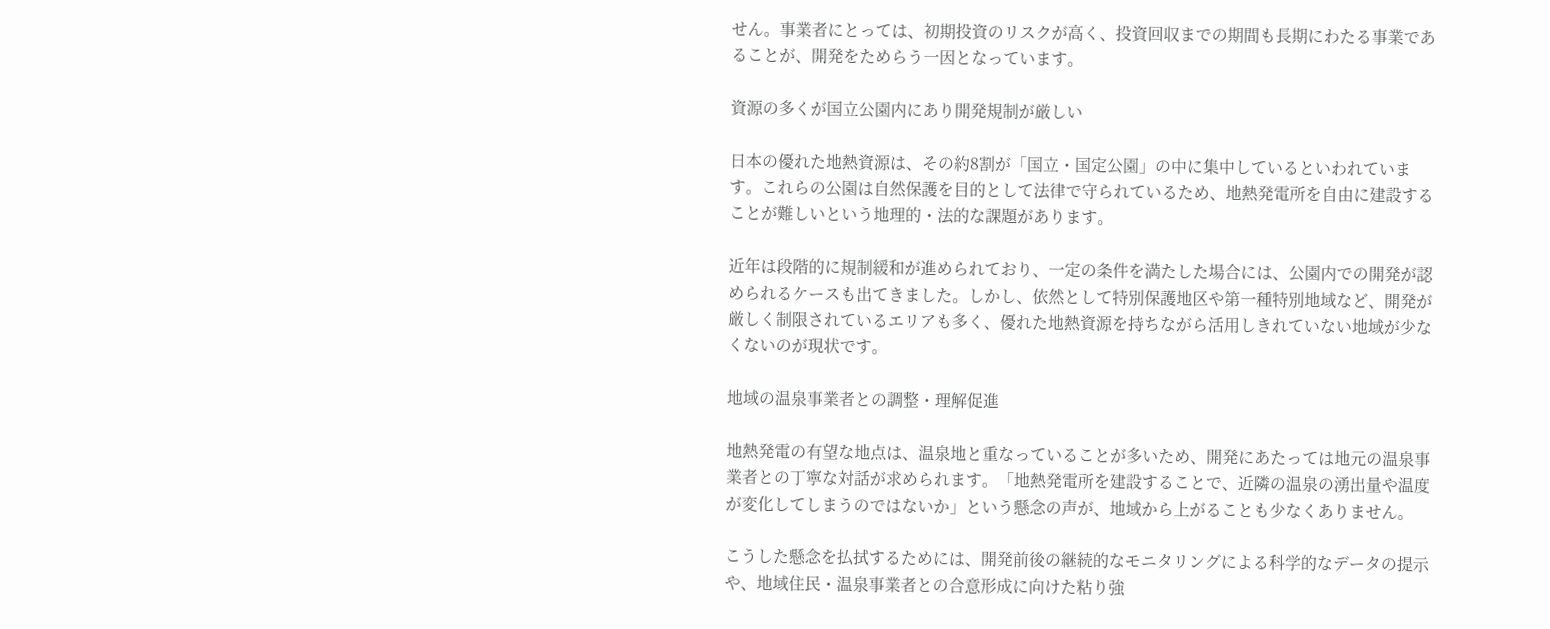せん。事業者にとっては、初期投資のリスクが高く、投資回収までの期間も長期にわたる事業であることが、開発をためらう一因となっています。

資源の多くが国立公園内にあり開発規制が厳しい

日本の優れた地熱資源は、その約8割が「国立・国定公園」の中に集中しているといわれています。これらの公園は自然保護を目的として法律で守られているため、地熱発電所を自由に建設することが難しいという地理的・法的な課題があります。

近年は段階的に規制緩和が進められており、一定の条件を満たした場合には、公園内での開発が認められるケースも出てきました。しかし、依然として特別保護地区や第一種特別地域など、開発が厳しく制限されているエリアも多く、優れた地熱資源を持ちながら活用しきれていない地域が少なくないのが現状です。

地域の温泉事業者との調整・理解促進

地熱発電の有望な地点は、温泉地と重なっていることが多いため、開発にあたっては地元の温泉事業者との丁寧な対話が求められます。「地熱発電所を建設することで、近隣の温泉の湧出量や温度が変化してしまうのではないか」という懸念の声が、地域から上がることも少なくありません。

こうした懸念を払拭するためには、開発前後の継続的なモニタリングによる科学的なデータの提示や、地域住民・温泉事業者との合意形成に向けた粘り強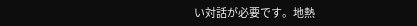い対話が必要です。地熱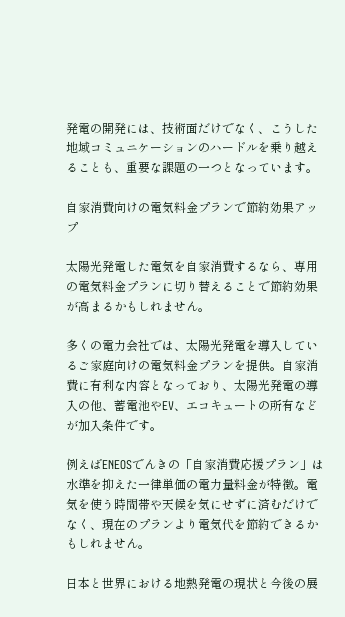発電の開発には、技術面だけでなく、こうした地域コミュニケーションのハードルを乗り越えることも、重要な課題の一つとなっています。

自家消費向けの電気料金プランで節約効果アップ

太陽光発電した電気を自家消費するなら、専用の電気料金プランに切り替えることで節約効果が高まるかもしれません。

多くの電力会社では、太陽光発電を導入しているご家庭向けの電気料金プランを提供。自家消費に有利な内容となっており、太陽光発電の導入の他、蓄電池やEV、エコキュートの所有などが加入条件です。

例えばENEOSでんきの「自家消費応援プラン」は水準を抑えた一律単価の電力量料金が特徴。電気を使う時間帯や天候を気にせずに済むだけでなく、現在のプランより電気代を節約できるかもしれません。

日本と世界における地熱発電の現状と今後の展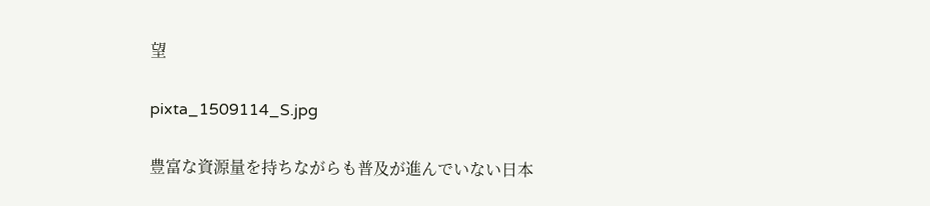望

pixta_1509114_S.jpg

豊富な資源量を持ちながらも普及が進んでいない日本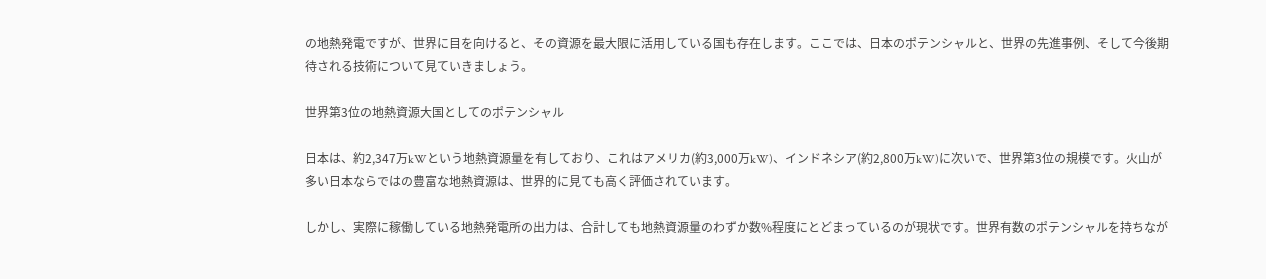の地熱発電ですが、世界に目を向けると、その資源を最大限に活用している国も存在します。ここでは、日本のポテンシャルと、世界の先進事例、そして今後期待される技術について見ていきましょう。

世界第3位の地熱資源大国としてのポテンシャル

日本は、約2,347万kWという地熱資源量を有しており、これはアメリカ(約3,000万kW)、インドネシア(約2,800万kW)に次いで、世界第3位の規模です。火山が多い日本ならではの豊富な地熱資源は、世界的に見ても高く評価されています。

しかし、実際に稼働している地熱発電所の出力は、合計しても地熱資源量のわずか数%程度にとどまっているのが現状です。世界有数のポテンシャルを持ちなが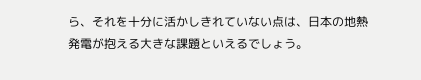ら、それを十分に活かしきれていない点は、日本の地熱発電が抱える大きな課題といえるでしょう。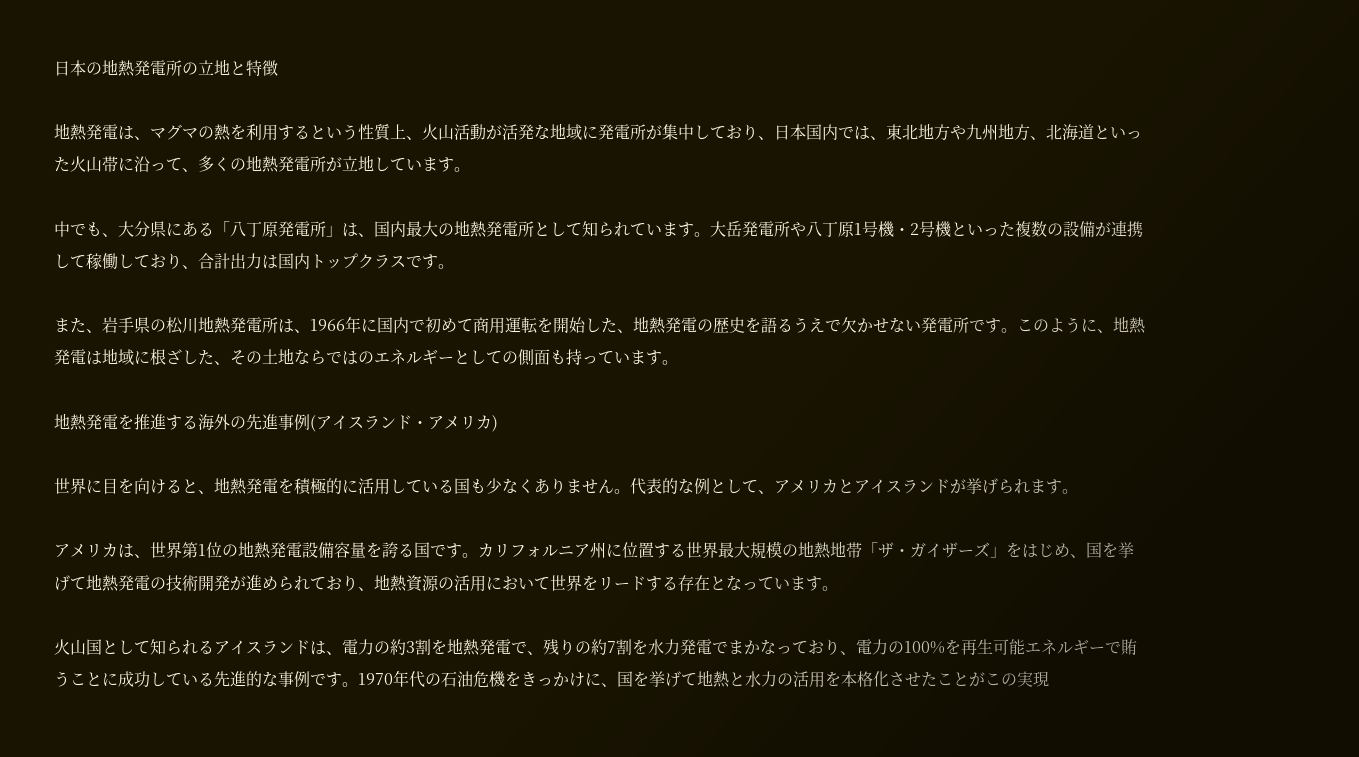日本の地熱発電所の立地と特徴

地熱発電は、マグマの熱を利用するという性質上、火山活動が活発な地域に発電所が集中しており、日本国内では、東北地方や九州地方、北海道といった火山帯に沿って、多くの地熱発電所が立地しています。

中でも、大分県にある「八丁原発電所」は、国内最大の地熱発電所として知られています。大岳発電所や八丁原1号機・2号機といった複数の設備が連携して稼働しており、合計出力は国内トップクラスです。

また、岩手県の松川地熱発電所は、1966年に国内で初めて商用運転を開始した、地熱発電の歴史を語るうえで欠かせない発電所です。このように、地熱発電は地域に根ざした、その土地ならではのエネルギーとしての側面も持っています。

地熱発電を推進する海外の先進事例(アイスランド・アメリカ)

世界に目を向けると、地熱発電を積極的に活用している国も少なくありません。代表的な例として、アメリカとアイスランドが挙げられます。

アメリカは、世界第1位の地熱発電設備容量を誇る国です。カリフォルニア州に位置する世界最大規模の地熱地帯「ザ・ガイザーズ」をはじめ、国を挙げて地熱発電の技術開発が進められており、地熱資源の活用において世界をリードする存在となっています。

火山国として知られるアイスランドは、電力の約3割を地熱発電で、残りの約7割を水力発電でまかなっており、電力の100%を再生可能エネルギーで賄うことに成功している先進的な事例です。1970年代の石油危機をきっかけに、国を挙げて地熱と水力の活用を本格化させたことがこの実現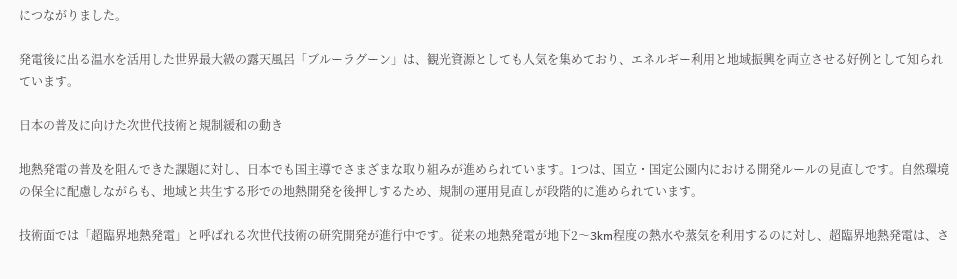につながりました。

発電後に出る温水を活用した世界最大級の露天風呂「ブルーラグーン」は、観光資源としても人気を集めており、エネルギー利用と地域振興を両立させる好例として知られています。

日本の普及に向けた次世代技術と規制緩和の動き

地熱発電の普及を阻んできた課題に対し、日本でも国主導でさまざまな取り組みが進められています。1つは、国立・国定公園内における開発ルールの見直しです。自然環境の保全に配慮しながらも、地域と共生する形での地熱開発を後押しするため、規制の運用見直しが段階的に進められています。

技術面では「超臨界地熱発電」と呼ばれる次世代技術の研究開発が進行中です。従来の地熱発電が地下2〜3km程度の熱水や蒸気を利用するのに対し、超臨界地熱発電は、さ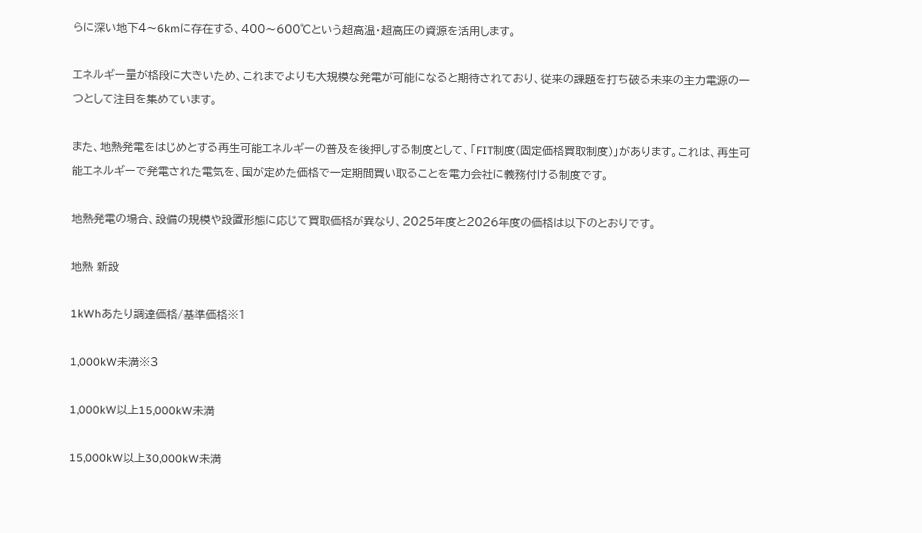らに深い地下4〜6kmに存在する、400〜600℃という超高温・超高圧の資源を活用します。

エネルギー量が格段に大きいため、これまでよりも大規模な発電が可能になると期待されており、従来の課題を打ち破る未来の主力電源の一つとして注目を集めています。

また、地熱発電をはじめとする再生可能エネルギーの普及を後押しする制度として、「FIT制度(固定価格買取制度)」があります。これは、再生可能エネルギーで発電された電気を、国が定めた価格で一定期間買い取ることを電力会社に義務付ける制度です。

地熱発電の場合、設備の規模や設置形態に応じて買取価格が異なり、2025年度と2026年度の価格は以下のとおりです。

地熱 新設

1kWhあたり調達価格/基準価格※1

1,000kW未満※3

1,000kW以上15,000kW未満

15,000kW以上30,000kW未満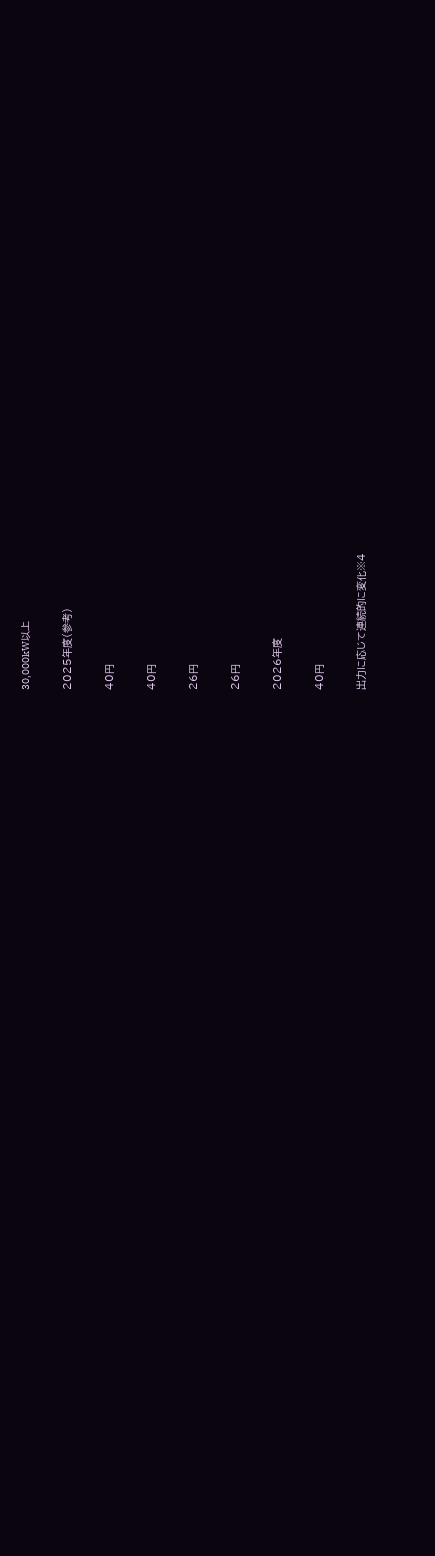30,000kW以上

2025年度(参考)

40円

40円

26円

26円

2026年度

40円

出力に応じて連続的に変化※4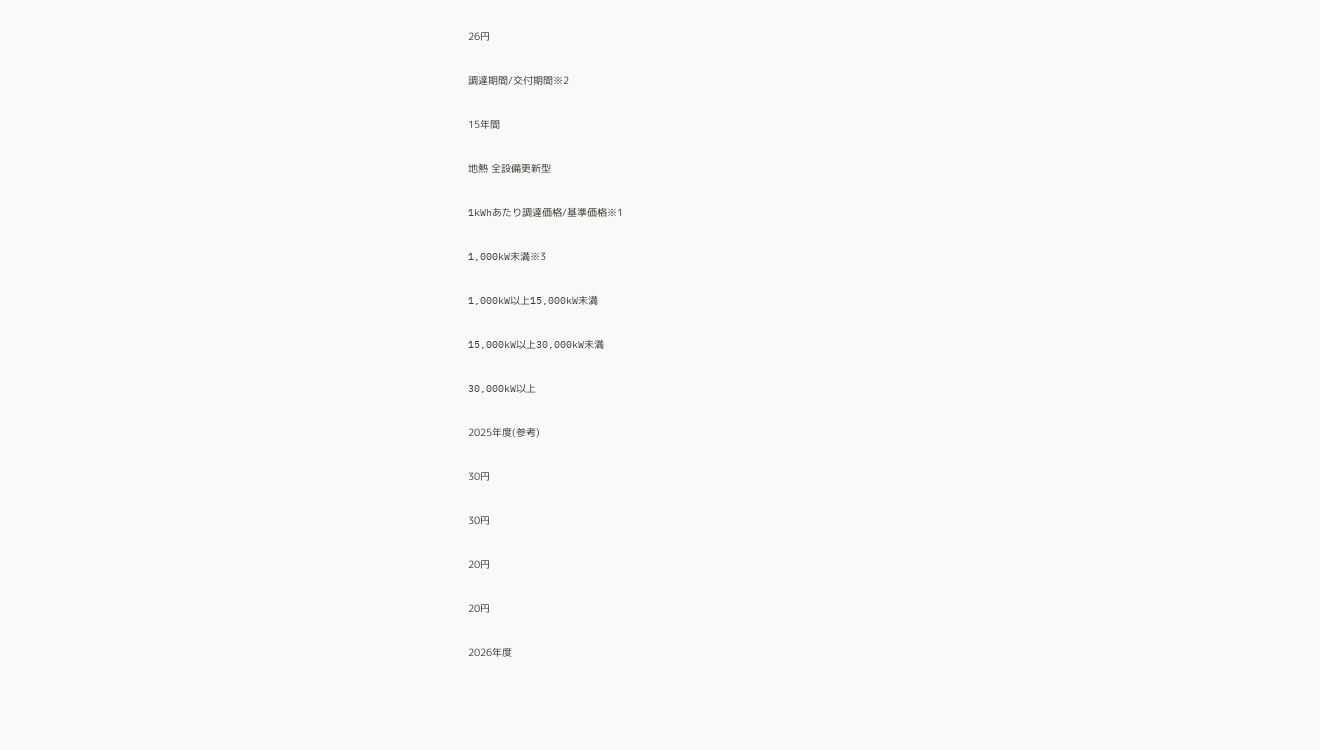26円

調達期間/交付期間※2

15年間

地熱 全設備更新型

1kWhあたり調達価格/基準価格※1

1,000kW未満※3

1,000kW以上15,000kW未満

15,000kW以上30,000kW未満

30,000kW以上

2025年度(参考)

30円

30円

20円

20円

2026年度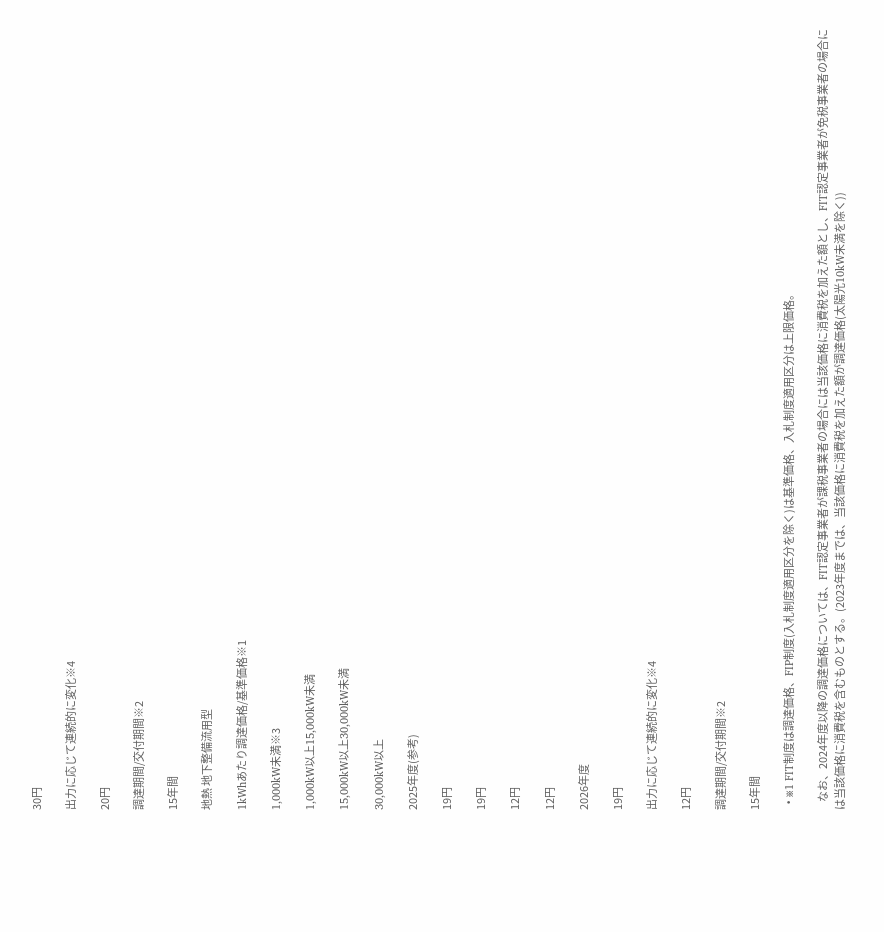30円

出力に応じて連続的に変化※4

20円

調達期間/交付期間※2

15年間

地熱 地下整備流用型

1kWhあたり調達価格/基準価格※1

1,000kW未満※3

1,000kW以上15,000kW未満

15,000kW以上30,000kW未満

30,000kW以上

2025年度(参考)

19円

19円

12円

12円

2026年度

19円

出力に応じて連続的に変化※4

12円

調達期間/交付期間※2

15年間

  • ※1 FIT制度は調達価格、FIP制度(入札制度適用区分を除く)は基準価格、入札制度適用区分は上限価格。

    なお、2024年度以降の調達価格については、FIT認定事業者が課税事業者の場合には当該価格に消費税を加えた額とし、FIT認定事業者が免税事業者の場合には当該価格に消費税を含むものとする。(2023年度までは、当該価格に消費税を加えた額が調達価格(太陽光10kW未満を除く))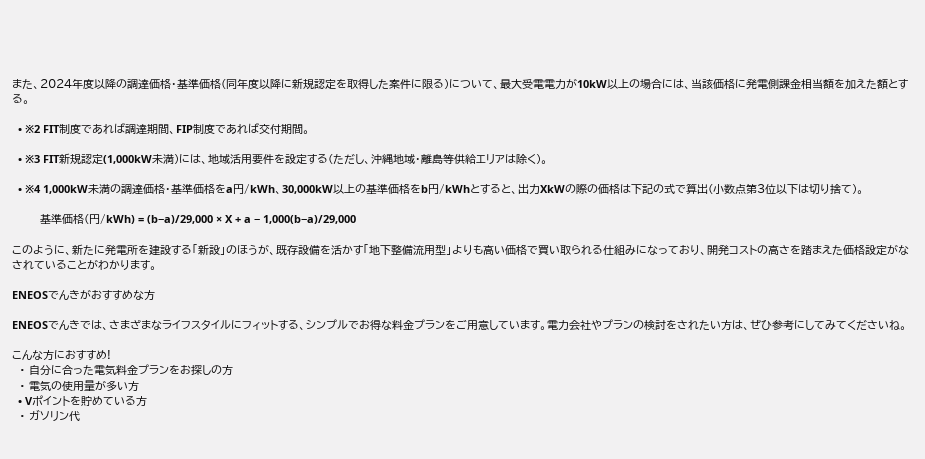また、2024年度以降の調達価格・基準価格(同年度以降に新規認定を取得した案件に限る)について、最大受電電力が10kW以上の場合には、当該価格に発電側課金相当額を加えた額とする。

  • ※2 FIT制度であれば調達期間、FIP制度であれば交付期間。

  • ※3 FIT新規認定(1,000kW未満)には、地域活用要件を設定する(ただし、沖縄地域・離島等供給エリアは除く)。

  • ※4 1,000kW未満の調達価格・基準価格をa円/kWh、30,000kW以上の基準価格をb円/kWhとすると、出力XkWの際の価格は下記の式で算出(小数点第3位以下は切り捨て)。

       基準価格(円/kWh) = (b−a)/29,000 × X + a − 1,000(b−a)/29,000

このように、新たに発電所を建設する「新設」のほうが、既存設備を活かす「地下整備流用型」よりも高い価格で買い取られる仕組みになっており、開発コストの高さを踏まえた価格設定がなされていることがわかります。

ENEOSでんきがおすすめな方

ENEOSでんきでは、さまざまなライフスタイルにフィットする、シンプルでお得な料金プランをご用意しています。電力会社やプランの検討をされたい方は、ぜひ参考にしてみてくださいね。

こんな方におすすめ!
  • 自分に合った電気料金プランをお探しの方
  • 電気の使用量が多い方
  • Vポイントを貯めている方
  • ガソリン代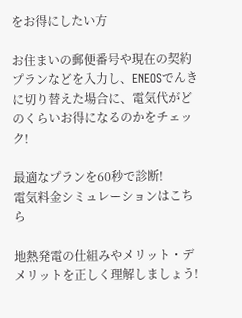をお得にしたい方

お住まいの郵便番号や現在の契約プランなどを入力し、ENEOSでんきに切り替えた場合に、電気代がどのくらいお得になるのかをチェック!

最適なプランを60秒で診断!
電気料金シミュレーションはこちら

地熱発電の仕組みやメリット・デメリットを正しく理解しましょう!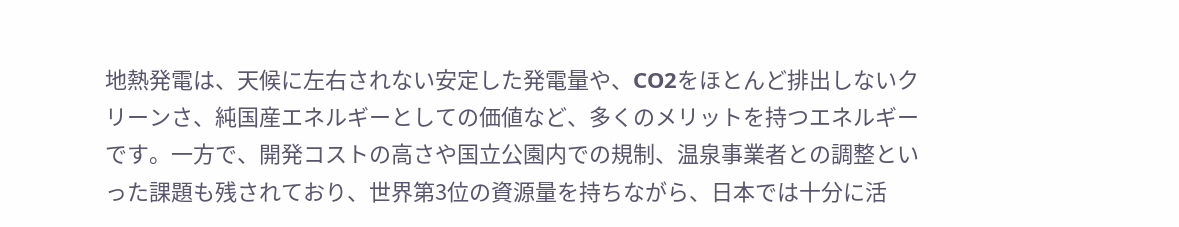地熱発電は、天候に左右されない安定した発電量や、CO2をほとんど排出しないクリーンさ、純国産エネルギーとしての価値など、多くのメリットを持つエネルギーです。一方で、開発コストの高さや国立公園内での規制、温泉事業者との調整といった課題も残されており、世界第3位の資源量を持ちながら、日本では十分に活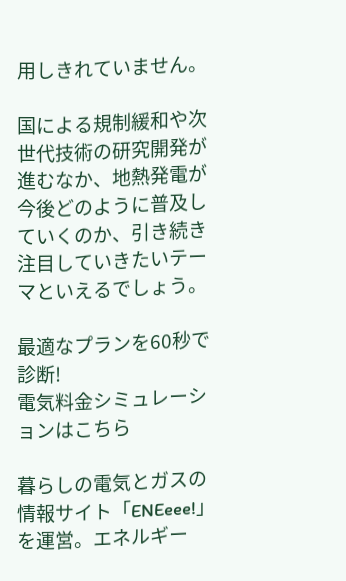用しきれていません。

国による規制緩和や次世代技術の研究開発が進むなか、地熱発電が今後どのように普及していくのか、引き続き注目していきたいテーマといえるでしょう。

最適なプランを60秒で診断!
電気料金シミュレーションはこちら

暮らしの電気とガスの情報サイト「ENEeee!」を運営。エネルギー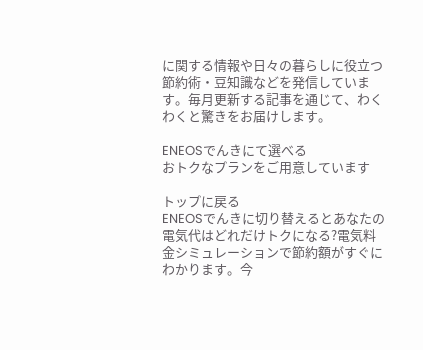に関する情報や日々の暮らしに役立つ節約術・豆知識などを発信しています。毎月更新する記事を通じて、わくわくと驚きをお届けします。

ENEOSでんきにて選べる
おトクなプランをご用意しています

トップに戻る
ENEOSでんきに切り替えるとあなたの電気代はどれだけトクになる?電気料金シミュレーションで節約額がすぐにわかります。今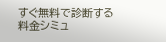すぐ無料で診断する
料金シミュ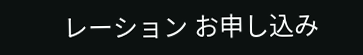レーション お申し込み